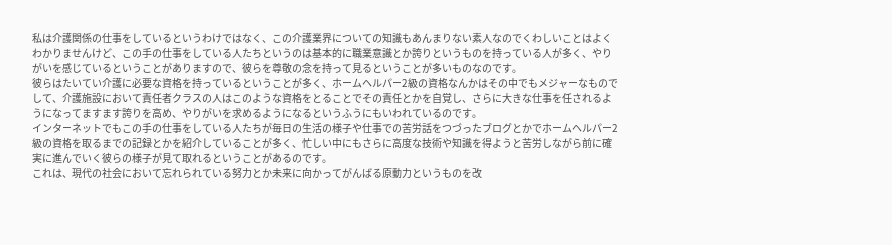私は介護関係の仕事をしているというわけではなく、この介護業界についての知識もあんまりない素人なのでくわしいことはよくわかりませんけど、この手の仕事をしている人たちというのは基本的に職業意識とか誇りというものを持っている人が多く、やりがいを感じているということがありますので、彼らを尊敬の念を持って見るということが多いものなのです。
彼らはたいてい介護に必要な資格を持っているということが多く、ホームヘルパー2級の資格なんかはその中でもメジャーなものでして、介護施設において責任者クラスの人はこのような資格をとることでその責任とかを自覚し、さらに大きな仕事を任されるようになってますます誇りを高め、やりがいを求めるようになるというふうにもいわれているのです。
インターネットでもこの手の仕事をしている人たちが毎日の生活の様子や仕事での苦労話をつづったブログとかでホームヘルパー2級の資格を取るまでの記録とかを紹介していることが多く、忙しい中にもさらに高度な技術や知識を得ようと苦労しながら前に確実に進んでいく彼らの様子が見て取れるということがあるのです。
これは、現代の社会において忘れられている努力とか未来に向かってがんばる原動力というものを改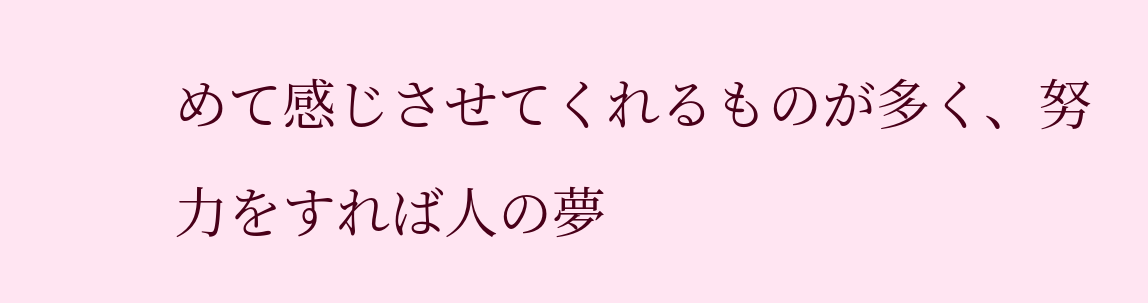めて感じさせてくれるものが多く、努力をすれば人の夢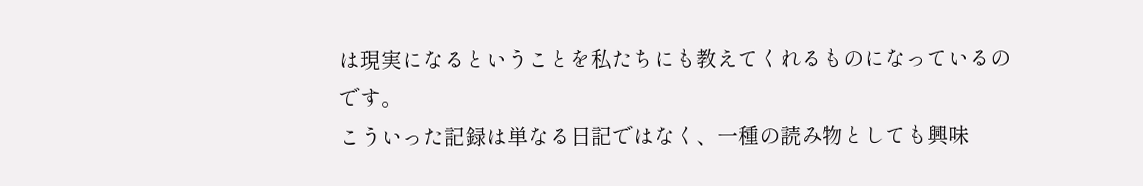は現実になるということを私たちにも教えてくれるものになっているのです。
こういった記録は単なる日記ではなく、一種の読み物としても興味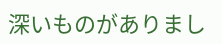深いものがありまし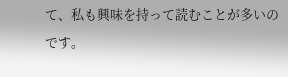て、私も興味を持って読むことが多いのです。